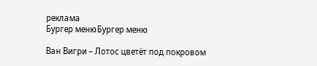реклама
Бургер менюБургер меню

Ван Вигри – Лотос цветёт под покровом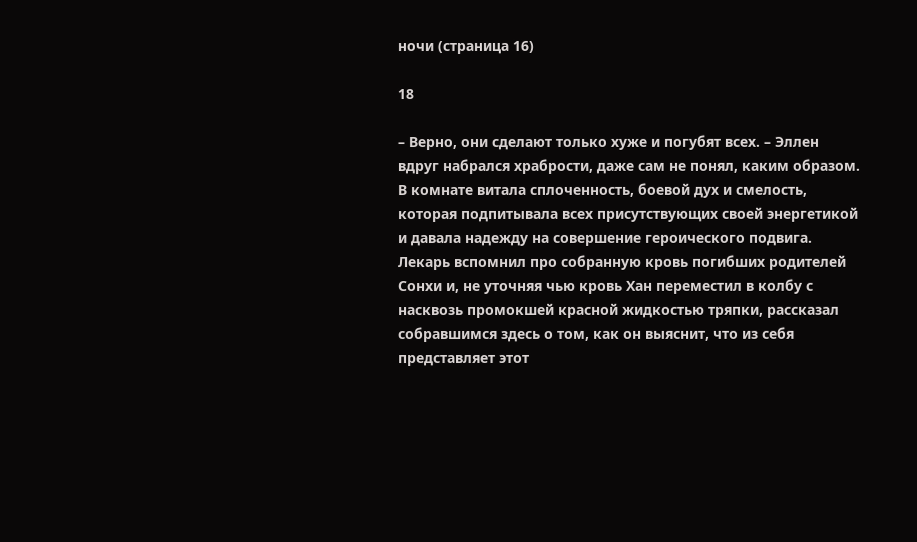ночи (страница 16)

18

– Верно, они сделают только хуже и погубят всех. – Эллен вдруг набрался храбрости, даже сам не понял, каким образом. В комнате витала сплоченность, боевой дух и смелость, которая подпитывала всех присутствующих своей энергетикой и давала надежду на совершение героического подвига. Лекарь вспомнил про собранную кровь погибших родителей Сонхи и, не уточняя чью кровь Хан переместил в колбу с насквозь промокшей красной жидкостью тряпки, рассказал собравшимся здесь о том, как он выяснит, что из себя представляет этот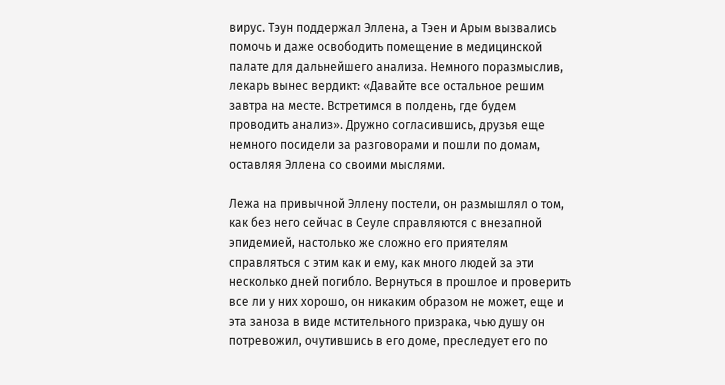вирус. Тэун поддержал Эллена, а Тэен и Арым вызвались помочь и даже освободить помещение в медицинской палате для дальнейшего анализа. Немного поразмыслив, лекарь вынес вердикт: «Давайте все остальное решим завтра на месте. Встретимся в полдень, где будем проводить анализ». Дружно согласившись, друзья еще немного посидели за разговорами и пошли по домам, оставляя Эллена со своими мыслями.

Лежа на привычной Эллену постели, он размышлял о том, как без него сейчас в Сеуле справляются с внезапной эпидемией, настолько же сложно его приятелям справляться с этим как и ему, как много людей за эти несколько дней погибло. Вернуться в прошлое и проверить все ли у них хорошо, он никаким образом не может, еще и эта заноза в виде мстительного призрака, чью душу он потревожил, очутившись в его доме, преследует его по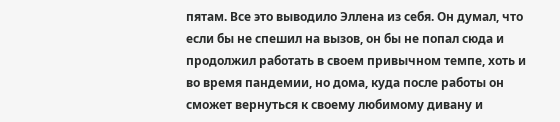пятам. Все это выводило Эллена из себя. Он думал, что если бы не спешил на вызов, он бы не попал сюда и продолжил работать в своем привычном темпе, хоть и во время пандемии, но дома, куда после работы он сможет вернуться к своему любимому дивану и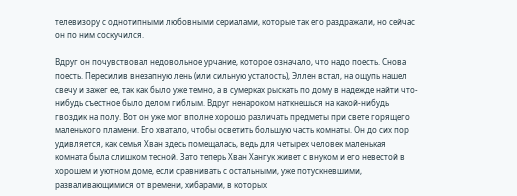телевизору с однотипными любовными сериалами, которые так его раздражали, но сейчас он по ним соскучился.

Вдруг он почувствовал недовольное урчание, которое означало, что надо поесть. Снова поесть. Пересилив внезапную лень (или сильную усталость), Эллен встал, на ощупь нашел свечу и зажег ее, так как было уже темно, а в сумерках рыскать по дому в надежде найти что-нибудь съестное было делом гиблым. Вдруг ненароком наткнешься на какой-нибудь гвоздик на полу. Вот он уже мог вполне хорошо различать предметы при свете горящего маленького пламени. Его хватало, чтобы осветить большую часть комнаты. Он до сих пор удивляется, как семья Хван здесь помещалась, ведь для четырех человек маленькая комната была слишком тесной. Зато теперь Хван Хангук живет с внуком и его невестой в хорошем и уютном доме, если сравнивать с остальными, уже потускневшими, разваливающимися от времени, хибарами, в которых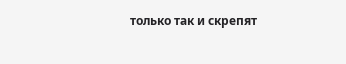только так и скрепят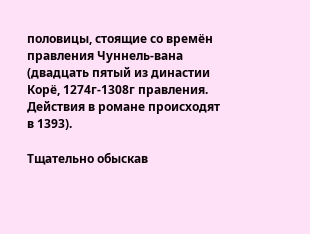половицы, стоящие со времён правления Чуннель-вана (двадцать пятый из династии Корё, 1274г-1308г правления. Действия в романе происходят в 1393).

Тщательно обыскав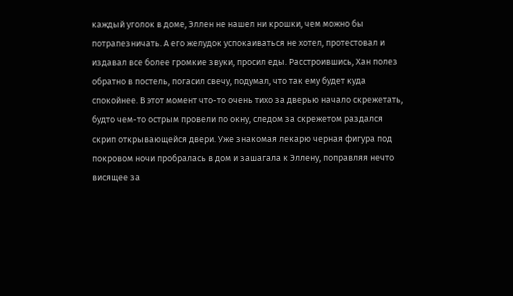каждый уголок в доме, Эллен не нашел ни крошки, чем можно бы потрапезничать. А его желудок успокаиваться не хотел, протестовал и издавал все более громкие звуки, просил еды. Расстроившись, Хан полез обратно в постель, погасил свечу, подумал, что так ему будет куда спокойнее. В этот момент что-то очень тихо за дверью начало скрежетать, будто чем-то острым провели по окну, следом за скрежетом раздался скрип открывающейся двери. Уже знакомая лекарю черная фигура под покровом ночи пробралась в дом и зашагала к Эллену, поправляя нечто висящее за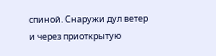спиной. Снаружи дул ветер и через приоткрытую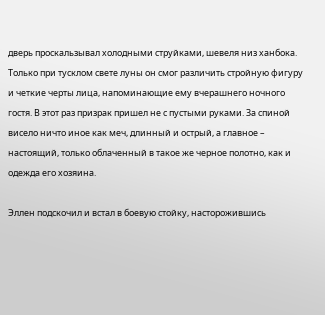дверь проскальзывал холодными струйками, шевеля низ ханбока. Только при тусклом свете луны он смог различить стройную фигуру и четкие черты лица, напоминающие ему вчерашнего ночного гостя. В этот раз призрак пришел не с пустыми руками. За спиной висело ничто иное как меч, длинный и острый, а главное – настоящий, только облаченный в такое же черное полотно, как и одежда его хозяина.

Эллен подскочил и встал в боевую стойку, насторожившись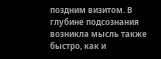поздним визитом. В глубине подсознания возникла мысль также быстро, как и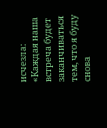исчезла: «Каждая наша встреча будет заканчиваться тем, что я буду снова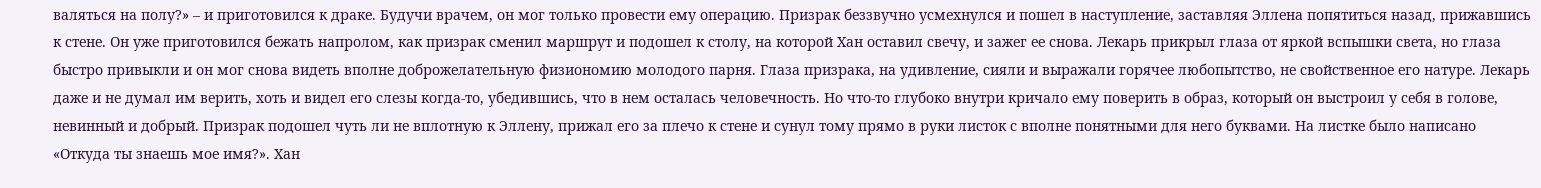валяться на полу?» – и приготовился к драке. Будучи врачем, он мог только провести ему операцию. Призрак беззвучно усмехнулся и пошел в наступление, заставляя Эллена попятиться назад, прижавшись к стене. Он уже приготовился бежать напролом, как призрак сменил маршрут и подошел к столу, на которой Хан оставил свечу, и зажег ее снова. Лекарь прикрыл глаза от яркой вспышки света, но глаза быстро привыкли и он мог снова видеть вполне доброжелательную физиономию молодого парня. Глаза призрака, на удивление, сияли и выражали горячее любопытство, не свойственное его натуре. Лекарь даже и не думал им верить, хоть и видел его слезы когда-то, убедившись, что в нем осталась человечность. Но что-то глубоко внутри кричало ему поверить в образ, который он выстроил у себя в голове, невинный и добрый. Призрак подошел чуть ли не вплотную к Эллену, прижал его за плечо к стене и сунул тому прямо в руки листок с вполне понятными для него буквами. На листке было написано «Откуда ты знаешь мое имя?». Хан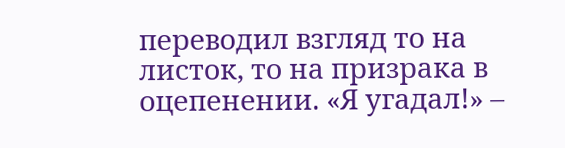переводил взгляд то на листок, то на призрака в оцепенении. «Я угадал!» –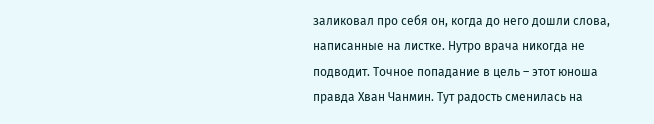заликовал про себя он, когда до него дошли слова, написанные на листке. Нутро врача никогда не подводит. Точное попадание в цель – этот юноша правда Хван Чанмин. Тут радость сменилась на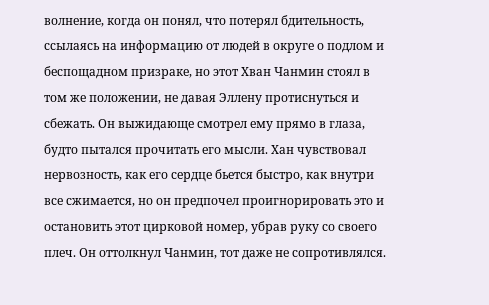волнение, когда он понял, что потерял бдительность, ссылаясь на информацию от людей в округе о подлом и беспощадном призраке, но этот Хван Чанмин стоял в том же положении, не давая Эллену протиснуться и сбежать. Он выжидающе смотрел ему прямо в глаза, будто пытался прочитать его мысли. Хан чувствовал нервозность, как его сердце бьется быстро, как внутри все сжимается, но он предпочел проигнорировать это и остановить этот цирковой номер, убрав руку со своего плеч. Он оттолкнул Чанмин, тот даже не сопротивлялся.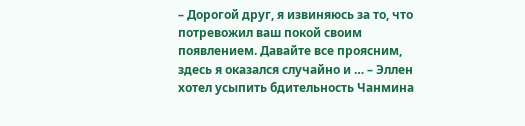– Дорогой друг, я извиняюсь за то, что потревожил ваш покой своим появлением. Давайте все проясним, здесь я оказался случайно и … – Эллен хотел усыпить бдительность Чанмина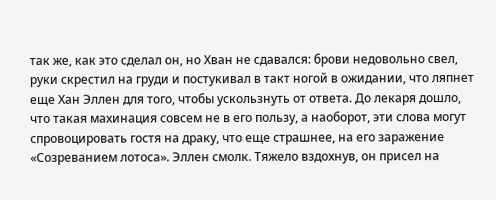так же, как это сделал он, но Хван не сдавался: брови недовольно свел, руки скрестил на груди и постукивал в такт ногой в ожидании, что ляпнет еще Хан Эллен для того, чтобы ускользнуть от ответа. До лекаря дошло, что такая махинация совсем не в его пользу, а наоборот, эти слова могут спровоцировать гостя на драку, что еще страшнее, на его заражение «Созреванием лотоса». Эллен смолк. Тяжело вздохнув, он присел на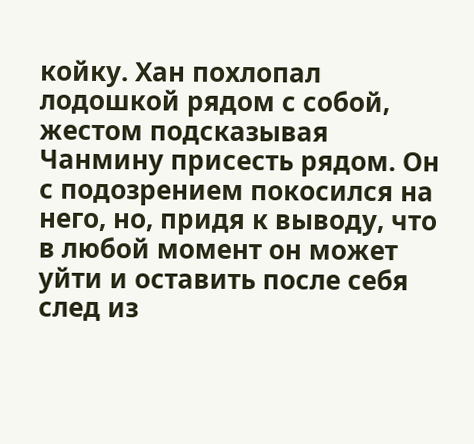койку. Хан похлопал лодошкой рядом с собой, жестом подсказывая Чанмину присесть рядом. Он с подозрением покосился на него, но, придя к выводу, что в любой момент он может уйти и оставить после себя след из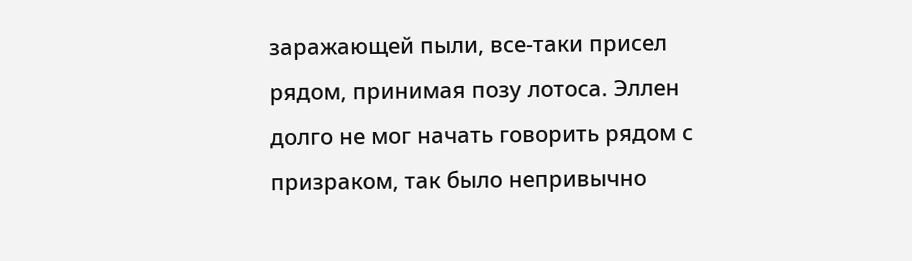заражающей пыли, все-таки присел рядом, принимая позу лотоса. Эллен долго не мог начать говорить рядом с призраком, так было непривычно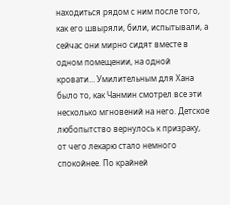находиться рядом с ним после того, как его швыряли, били, испытывали, а сейчас они мирно сидят вместе в одном помещении, на одной кровати… Умилительным для Хана было то, как Чанмин смотрел все эти несколько мгновений на него. Детское любопытство вернулось к призраку, от чего лекарю стало немного спокойнее. По крайней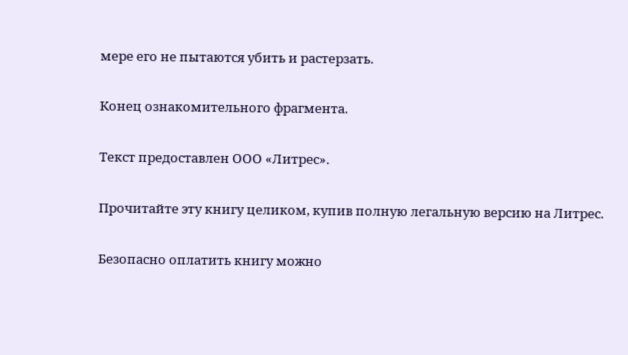мере его не пытаются убить и растерзать.

Конец ознакомительного фрагмента.

Текст предоставлен ООО «Литрес».

Прочитайте эту книгу целиком, купив полную легальную версию на Литрес.

Безопасно оплатить книгу можно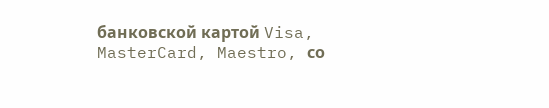банковской картой Visa, MasterCard, Maestro, со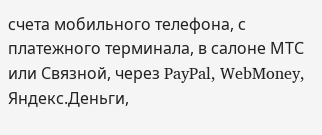счета мобильного телефона, с платежного терминала, в салоне МТС или Связной, через PayPal, WebMoney, Яндекс.Деньги,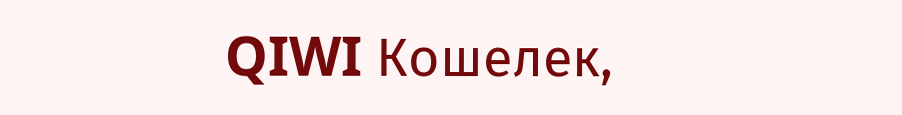QIWI Кошелек,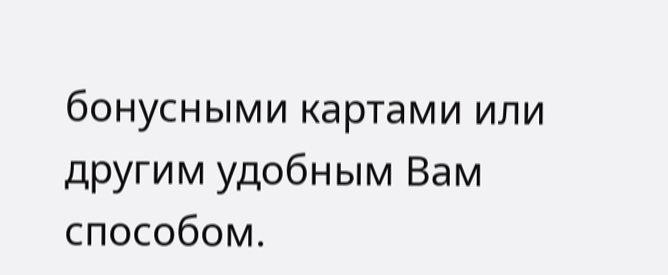бонусными картами или другим удобным Вам способом.